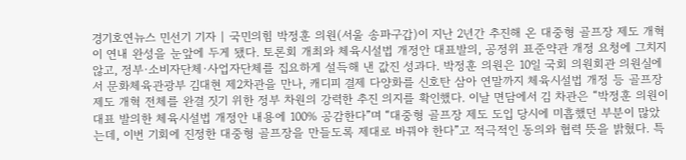경기호연뉴스 민선기 기자 | 국민의힘 박정훈 의원(서울 송파구갑)이 지난 2년간 추진해 온 대중형 골프장 제도 개혁이 연내 완성을 눈앞에 두게 됐다. 토론회 개최와 체육시설법 개정안 대표발의, 공정위 표준약관 개정 요청에 그치지 않고, 정부·소비자단체·사업자단체를 집요하게 설득해 낸 값진 성과다. 박정훈 의원은 10일 국회 의원회관 의원실에서 문화체육관광부 김대현 제2차관을 만나, 캐디피 결제 다양화를 신호탄 삼아 연말까지 체육시설법 개정 등 골프장 제도 개혁 전체를 완결 짓기 위한 정부 차원의 강력한 추진 의지를 확인했다. 이날 면담에서 김 차관은 “박정훈 의원이 대표 발의한 체육시설법 개정안 내용에 100% 공감한다”며 “대중형 골프장 제도 도입 당시에 미흡했던 부분이 많았는데, 이번 기회에 진정한 대중형 골프장을 만들도록 제대로 바꿔야 한다”고 적극적인 동의와 협력 뜻을 밝혔다. 특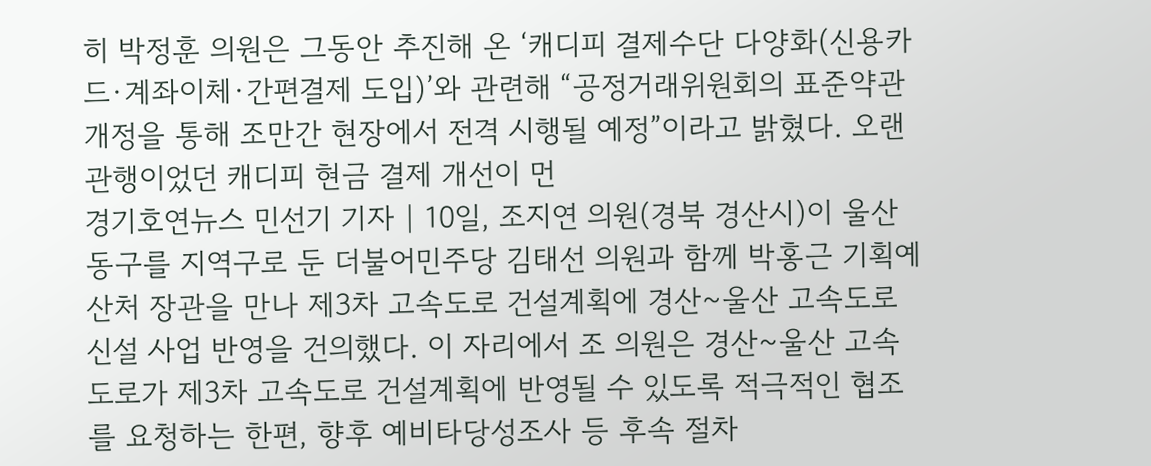히 박정훈 의원은 그동안 추진해 온 ‘캐디피 결제수단 다양화(신용카드·계좌이체·간편결제 도입)’와 관련해 “공정거래위원회의 표준약관 개정을 통해 조만간 현장에서 전격 시행될 예정”이라고 밝혔다. 오랜 관행이었던 캐디피 현금 결제 개선이 먼
경기호연뉴스 민선기 기자 | 10일, 조지연 의원(경북 경산시)이 울산 동구를 지역구로 둔 더불어민주당 김태선 의원과 함께 박홍근 기획예산처 장관을 만나 제3차 고속도로 건설계획에 경산~울산 고속도로 신설 사업 반영을 건의했다. 이 자리에서 조 의원은 경산~울산 고속도로가 제3차 고속도로 건설계획에 반영될 수 있도록 적극적인 협조를 요청하는 한편, 향후 예비타당성조사 등 후속 절차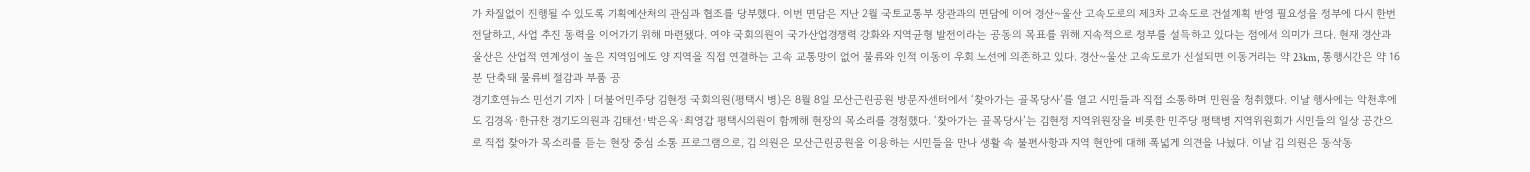가 차질없이 진행될 수 있도록 기획예산처의 관심과 협조를 당부했다. 이번 면담은 지난 2월 국토교통부 장관과의 면담에 이어 경산~울산 고속도로의 제3차 고속도로 건설계획 반영 필요성을 정부에 다시 한번 전달하고, 사업 추진 동력을 이어가기 위해 마련됐다. 여야 국회의원이 국가산업경쟁력 강화와 지역균형 발전이라는 공동의 목표를 위해 지속적으로 정부를 설득하고 있다는 점에서 의미가 크다. 현재 경산과 울산은 산업적 연계성이 높은 지역임에도 양 지역을 직접 연결하는 고속 교통망이 없어 물류와 인적 이동이 우회 노선에 의존하고 있다. 경산~울산 고속도로가 신설되면 이동거리는 약 23km, 통행시간은 약 16분 단축돼 물류비 절감과 부품 공
경기호연뉴스 민선기 기자 | 더불어민주당 김현정 국회의원(평택시 병)은 8월 8일 모산근린공원 방문자센터에서 ‘찾아가는 골목당사’를 열고 시민들과 직접 소통하며 민원을 청취했다. 이날 행사에는 악천후에도 김경옥·한규찬 경기도의원과 김태선·박은옥·최영갑 평택시의원이 함께해 현장의 목소리를 경청했다. ‘찾아가는 골목당사’는 김현정 지역위원장을 비롯한 민주당 평택병 지역위원회가 시민들의 일상 공간으로 직접 찾아가 목소리를 듣는 현장 중심 소통 프로그램으로, 김 의원은 모산근린공원을 이용하는 시민들을 만나 생활 속 불편사항과 지역 현안에 대해 폭넓게 의견을 나눴다. 이날 김 의원은 동삭동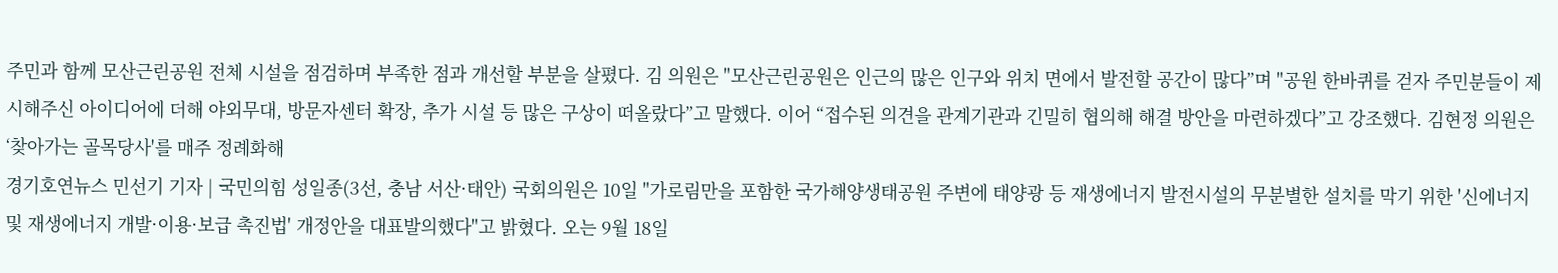주민과 함께 모산근린공원 전체 시설을 점검하며 부족한 점과 개선할 부분을 살폈다. 김 의원은 "모산근린공원은 인근의 많은 인구와 위치 면에서 발전할 공간이 많다”며 "공원 한바퀴를 걷자 주민분들이 제시해주신 아이디어에 더해 야외무대, 방문자센터 확장, 추가 시설 등 많은 구상이 떠올랐다”고 말했다. 이어 “접수된 의견을 관계기관과 긴밀히 협의해 해결 방안을 마련하겠다”고 강조했다. 김현정 의원은 ‘찾아가는 골목당사'를 매주 정례화해
경기호연뉴스 민선기 기자 | 국민의힘 성일종(3선, 충남 서산·태안) 국회의원은 10일 "가로림만을 포함한 국가해양생태공원 주변에 태양광 등 재생에너지 발전시설의 무분별한 설치를 막기 위한 '신에너지 및 재생에너지 개발·이용·보급 촉진법' 개정안을 대표발의했다"고 밝혔다. 오는 9월 18일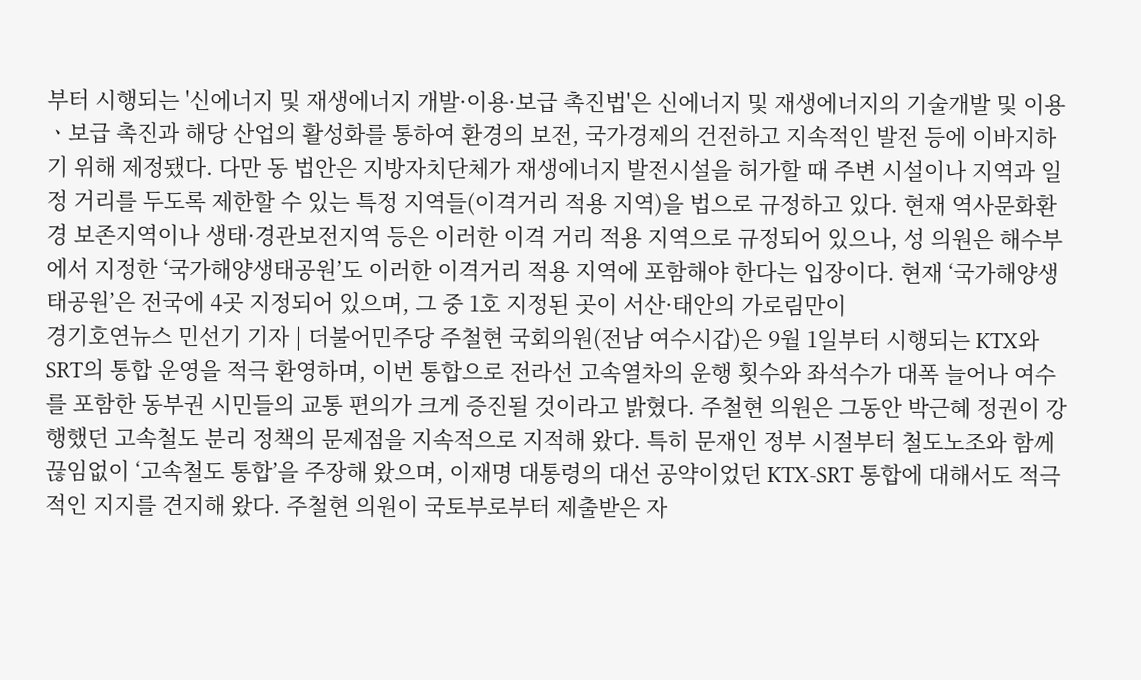부터 시행되는 '신에너지 및 재생에너지 개발·이용·보급 촉진법'은 신에너지 및 재생에너지의 기술개발 및 이용ㆍ보급 촉진과 해당 산업의 활성화를 통하여 환경의 보전, 국가경제의 건전하고 지속적인 발전 등에 이바지하기 위해 제정됐다. 다만 동 법안은 지방자치단체가 재생에너지 발전시설을 허가할 때 주변 시설이나 지역과 일정 거리를 두도록 제한할 수 있는 특정 지역들(이격거리 적용 지역)을 법으로 규정하고 있다. 현재 역사문화환경 보존지역이나 생태·경관보전지역 등은 이러한 이격 거리 적용 지역으로 규정되어 있으나, 성 의원은 해수부에서 지정한 ‘국가해양생태공원’도 이러한 이격거리 적용 지역에 포함해야 한다는 입장이다. 현재 ‘국가해양생태공원’은 전국에 4곳 지정되어 있으며, 그 중 1호 지정된 곳이 서산·태안의 가로림만이
경기호연뉴스 민선기 기자 | 더불어민주당 주철현 국회의원(전남 여수시갑)은 9월 1일부터 시행되는 KTX와 SRT의 통합 운영을 적극 환영하며, 이번 통합으로 전라선 고속열차의 운행 횟수와 좌석수가 대폭 늘어나 여수를 포함한 동부권 시민들의 교통 편의가 크게 증진될 것이라고 밝혔다. 주철현 의원은 그동안 박근혜 정권이 강행했던 고속철도 분리 정책의 문제점을 지속적으로 지적해 왔다. 특히 문재인 정부 시절부터 철도노조와 함께 끊임없이 ‘고속철도 통합’을 주장해 왔으며, 이재명 대통령의 대선 공약이었던 KTX-SRT 통합에 대해서도 적극적인 지지를 견지해 왔다. 주철현 의원이 국토부로부터 제출받은 자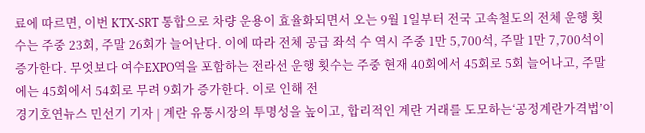료에 따르면, 이번 KTX-SRT 통합으로 차량 운용이 효율화되면서 오는 9월 1일부터 전국 고속철도의 전체 운행 횟수는 주중 23회, 주말 26회가 늘어난다. 이에 따라 전체 공급 좌석 수 역시 주중 1만 5,700석, 주말 1만 7,700석이 증가한다. 무엇보다 여수EXPO역을 포함하는 전라선 운행 횟수는 주중 현재 40회에서 45회로 5회 늘어나고, 주말에는 45회에서 54회로 무려 9회가 증가한다. 이로 인해 전
경기호연뉴스 민선기 기자 | 계란 유통시장의 투명성을 높이고, 합리적인 계란 거래를 도모하는‘공정계란가격법’이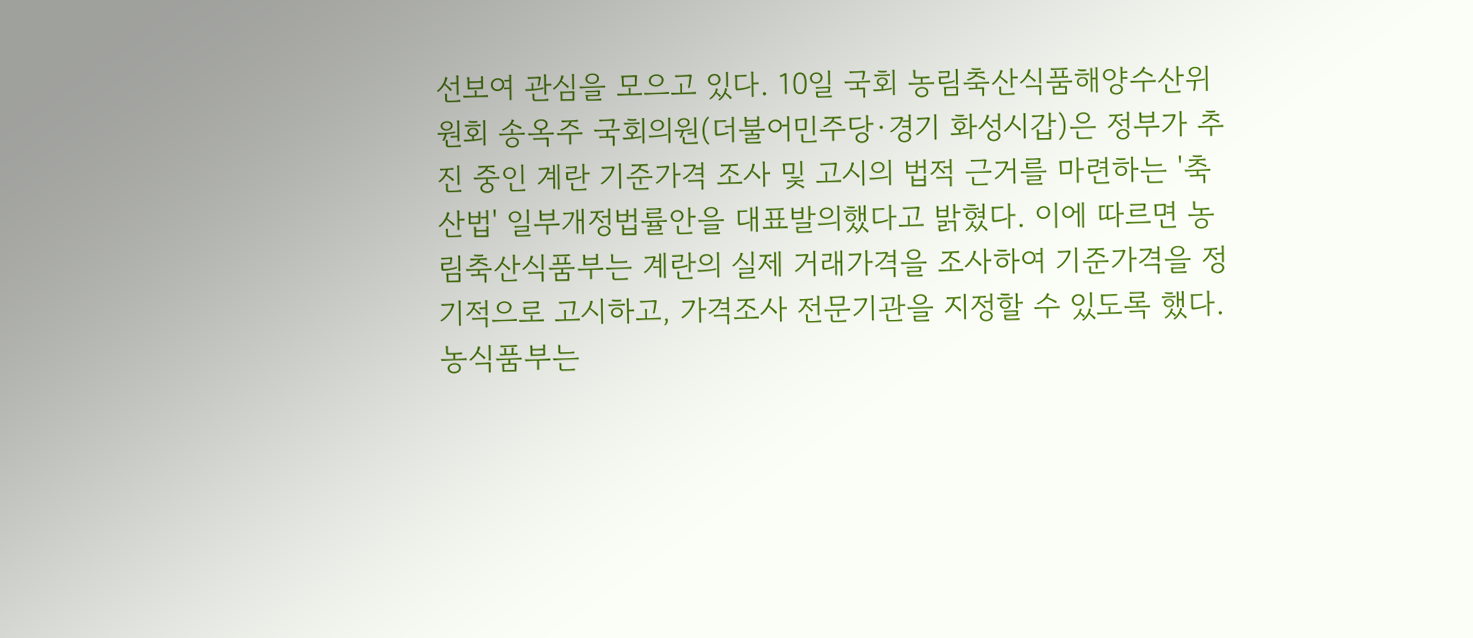선보여 관심을 모으고 있다. 10일 국회 농림축산식품해양수산위원회 송옥주 국회의원(더불어민주당·경기 화성시갑)은 정부가 추진 중인 계란 기준가격 조사 및 고시의 법적 근거를 마련하는 '축산법' 일부개정법률안을 대표발의했다고 밝혔다. 이에 따르면 농림축산식품부는 계란의 실제 거래가격을 조사하여 기준가격을 정기적으로 고시하고, 가격조사 전문기관을 지정할 수 있도록 했다. 농식품부는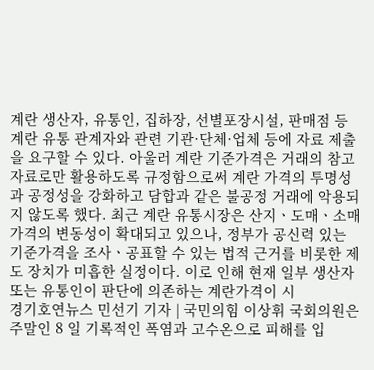계란 생산자, 유통인, 집하장, 선별포장시설, 판매점 등 계란 유통 관계자와 관련 기관·단체·업체 등에 자료 제출을 요구할 수 있다. 아울러 계란 기준가격은 거래의 참고자료로만 활용하도록 규정함으로써 계란 가격의 투명성과 공정성을 강화하고 담합과 같은 불공정 거래에 악용되지 않도록 했다. 최근 계란 유통시장은 산지ㆍ도매ㆍ소매가격의 변동성이 확대되고 있으나, 정부가 공신력 있는 기준가격을 조사ㆍ공표할 수 있는 법적 근거를 비롯한 제도 장치가 미흡한 실정이다. 이로 인해 현재 일부 생산자 또는 유통인이 판단에 의존하는 계란가격이 시
경기호연뉴스 민선기 기자 | 국민의힘 이상휘 국회의원은 주말인 8 일 기록적인 폭염과 고수온으로 피해를 입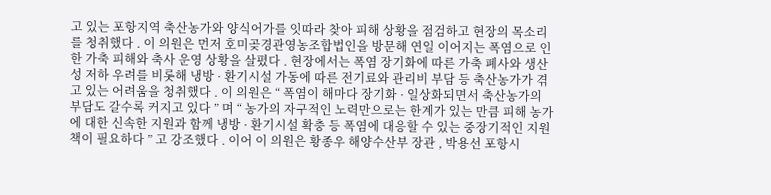고 있는 포항지역 축산농가와 양식어가를 잇따라 찾아 피해 상황을 점검하고 현장의 목소리를 청취했다 . 이 의원은 먼저 호미곶경관영농조합법인을 방문해 연일 이어지는 폭염으로 인한 가축 피해와 축사 운영 상황을 살폈다 . 현장에서는 폭염 장기화에 따른 가축 폐사와 생산성 저하 우려를 비롯해 냉방 · 환기시설 가동에 따른 전기료와 관리비 부담 등 축산농가가 겪고 있는 어려움을 청취했다 . 이 의원은 “ 폭염이 해마다 장기화 · 일상화되면서 축산농가의 부담도 갈수록 커지고 있다 ” 며 “ 농가의 자구적인 노력만으로는 한계가 있는 만큼 피해 농가에 대한 신속한 지원과 함께 냉방 · 환기시설 확충 등 폭염에 대응할 수 있는 중장기적인 지원책이 필요하다 ” 고 강조했다 . 이어 이 의원은 황종우 해양수산부 장관 , 박용선 포항시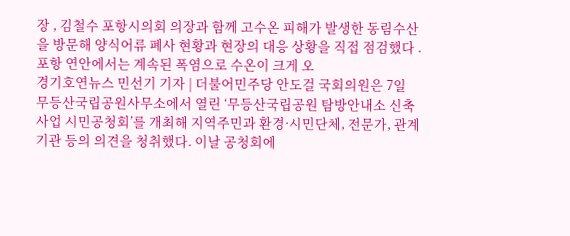장 , 김철수 포항시의회 의장과 함께 고수온 피해가 발생한 동림수산을 방문해 양식어류 폐사 현황과 현장의 대응 상황을 직접 점검했다 . 포항 연안에서는 계속된 폭염으로 수온이 크게 오
경기호연뉴스 민선기 기자 | 더불어민주당 안도걸 국회의원은 7일 무등산국립공원사무소에서 열린 ‘무등산국립공원 탐방안내소 신축사업 시민공청회’를 개최해 지역주민과 환경·시민단체, 전문가, 관계기관 등의 의견을 청취했다. 이날 공청회에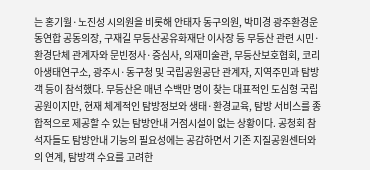는 홍기월·노진성 시의원을 비롯해 안태자 동구의원, 박미경 광주환경운동연합 공동의장, 구재길 무등산공유화재단 이사장 등 무등산 관련 시민·환경단체 관계자와 문빈정사·증심사, 의재미술관, 무등산보호협회, 코리아생태연구소, 광주시·동구청 및 국립공원공단 관계자, 지역주민과 탐방객 등이 참석했다. 무등산은 매년 수백만 명이 찾는 대표적인 도심형 국립공원이지만, 현재 체계적인 탐방정보와 생태·환경교육, 탐방 서비스를 종합적으로 제공할 수 있는 탐방안내 거점시설이 없는 상황이다. 공청회 참석자들도 탐방안내 기능의 필요성에는 공감하면서 기존 지질공원센터와의 연계, 탐방객 수요를 고려한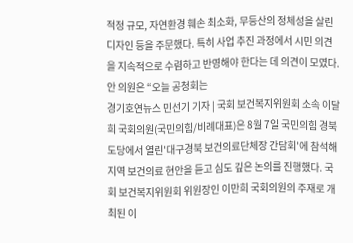적정 규모, 자연환경 훼손 최소화, 무등산의 정체성을 살린 디자인 등을 주문했다. 특히 사업 추진 과정에서 시민 의견을 지속적으로 수렴하고 반영해야 한다는 데 의견이 모였다. 안 의원은 “오늘 공청회는
경기호연뉴스 민선기 기자 | 국회 보건복지위원회 소속 이달희 국회의원(국민의힘/비례대표)은 8월 7일 국민의힘 경북도당에서 열린'대구경북 보건의료단체장 간담회'에 참석해 지역 보건의료 현안을 듣고 심도 깊은 논의를 진행했다. 국회 보건복지위원회 위원장인 이만희 국회의원의 주재로 개최된 이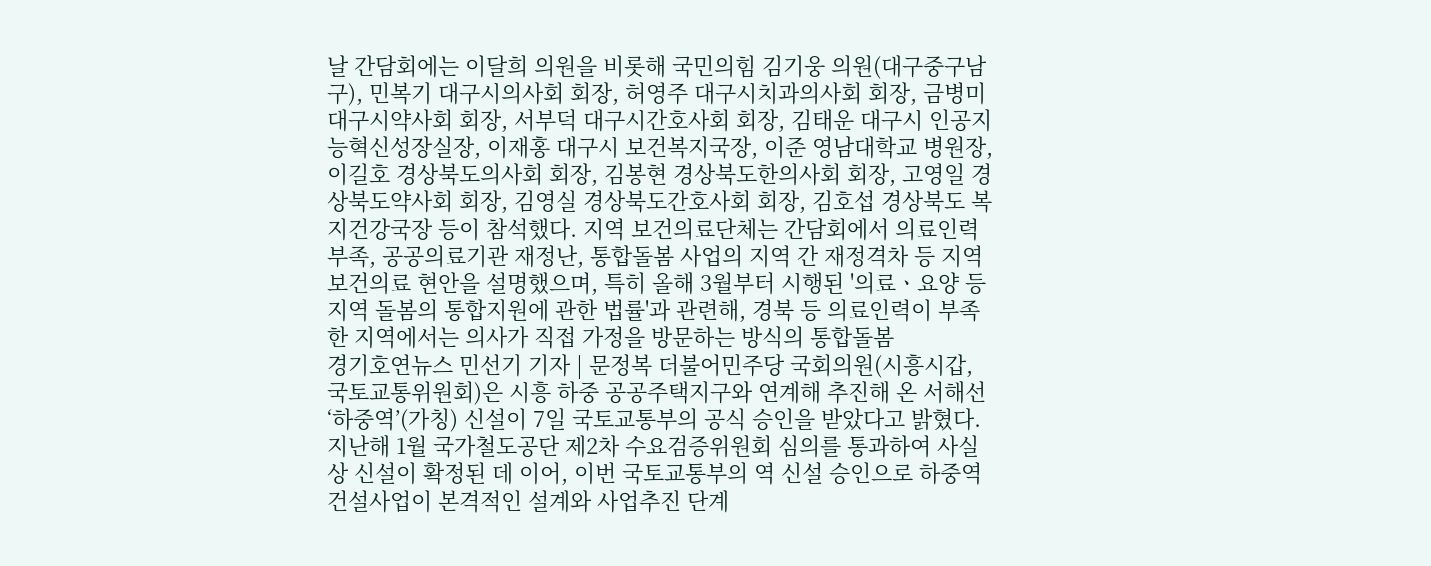날 간담회에는 이달희 의원을 비롯해 국민의힘 김기웅 의원(대구중구남구), 민복기 대구시의사회 회장, 허영주 대구시치과의사회 회장, 금병미 대구시약사회 회장, 서부덕 대구시간호사회 회장, 김태운 대구시 인공지능혁신성장실장, 이재홍 대구시 보건복지국장, 이준 영남대학교 병원장, 이길호 경상북도의사회 회장, 김봉현 경상북도한의사회 회장, 고영일 경상북도약사회 회장, 김영실 경상북도간호사회 회장, 김호섭 경상북도 복지건강국장 등이 참석했다. 지역 보건의료단체는 간담회에서 의료인력 부족, 공공의료기관 재정난, 통합돌봄 사업의 지역 간 재정격차 등 지역 보건의료 현안을 설명했으며, 특히 올해 3월부터 시행된 '의료ㆍ요양 등 지역 돌봄의 통합지원에 관한 법률'과 관련해, 경북 등 의료인력이 부족한 지역에서는 의사가 직접 가정을 방문하는 방식의 통합돌봄
경기호연뉴스 민선기 기자 | 문정복 더불어민주당 국회의원(시흥시갑, 국토교통위원회)은 시흥 하중 공공주택지구와 연계해 추진해 온 서해선 ‘하중역’(가칭) 신설이 7일 국토교통부의 공식 승인을 받았다고 밝혔다. 지난해 1월 국가철도공단 제2차 수요검증위원회 심의를 통과하여 사실상 신설이 확정된 데 이어, 이번 국토교통부의 역 신설 승인으로 하중역 건설사업이 본격적인 설계와 사업추진 단계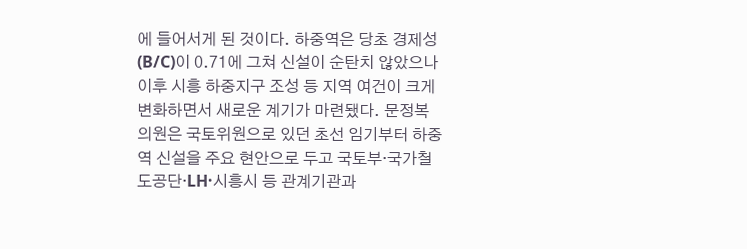에 들어서게 된 것이다. 하중역은 당초 경제성(B/C)이 0.71에 그쳐 신설이 순탄치 않았으나 이후 시흥 하중지구 조성 등 지역 여건이 크게 변화하면서 새로운 계기가 마련됐다. 문정복 의원은 국토위원으로 있던 초선 임기부터 하중역 신설을 주요 현안으로 두고 국토부·국가철도공단·LH·시흥시 등 관계기관과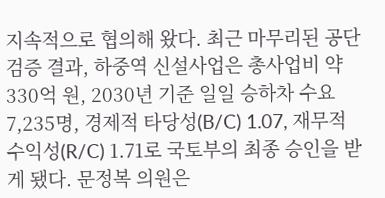지속적으로 협의해 왔다. 최근 마무리된 공단 검증 결과, 하중역 신설사업은 총사업비 약 330억 원, 2030년 기준 일일 승하차 수요 7,235명, 경제적 타당성(B/C) 1.07, 재무적 수익성(R/C) 1.71로 국토부의 최종 승인을 받게 됐다. 문정복 의원은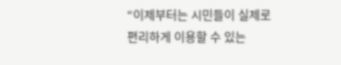“이제부터는 시민들이 실제로 편리하게 이용할 수 있는